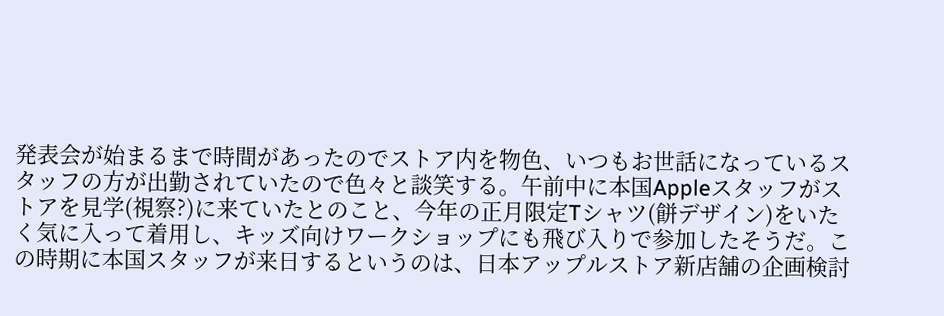発表会が始まるまで時間があったのでストア内を物色、いつもお世話になっているスタッフの方が出勤されていたので色々と談笑する。午前中に本国Appleスタッフがストアを見学(視察?)に来ていたとのこと、今年の正月限定Tシャツ(餅デザイン)をいたく気に入って着用し、キッズ向けワークショップにも飛び入りで参加したそうだ。この時期に本国スタッフが来日するというのは、日本アップルストア新店舗の企画検討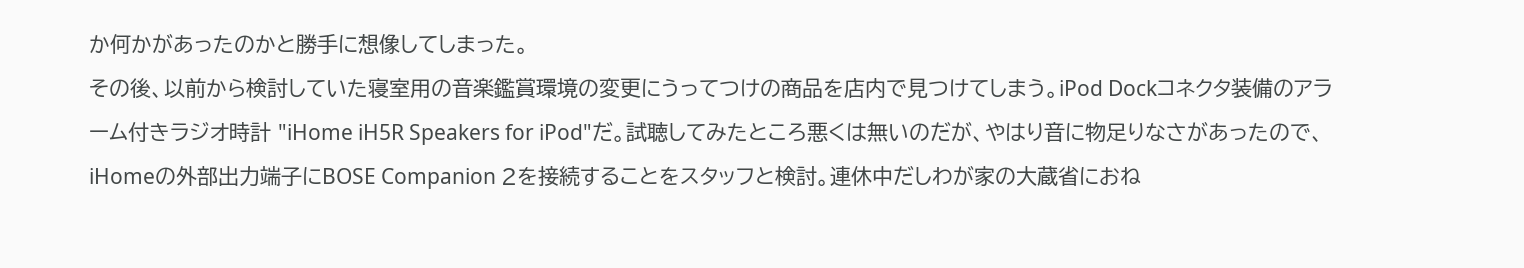か何かがあったのかと勝手に想像してしまった。
その後、以前から検討していた寝室用の音楽鑑賞環境の変更にうってつけの商品を店内で見つけてしまう。iPod Dockコネクタ装備のアラーム付きラジオ時計 "iHome iH5R Speakers for iPod"だ。試聴してみたところ悪くは無いのだが、やはり音に物足りなさがあったので、iHomeの外部出力端子にBOSE Companion 2を接続することをスタッフと検討。連休中だしわが家の大蔵省におね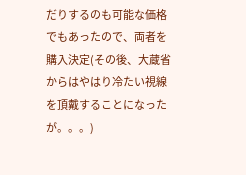だりするのも可能な価格でもあったので、両者を購入決定(その後、大蔵省からはやはり冷たい視線を頂戴することになったが。。。)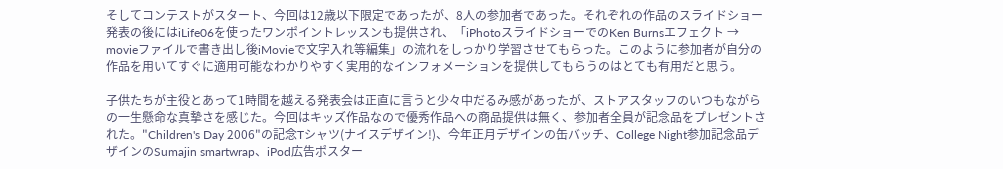そしてコンテストがスタート、今回は12歳以下限定であったが、8人の参加者であった。それぞれの作品のスライドショー発表の後にはiLife06を使ったワンポイントレッスンも提供され、「iPhotoスライドショーでのKen Burnsエフェクト → movieファイルで書き出し後iMovieで文字入れ等編集」の流れをしっかり学習させてもらった。このように参加者が自分の作品を用いてすぐに適用可能なわかりやすく実用的なインフォメーションを提供してもらうのはとても有用だと思う。

子供たちが主役とあって1時間を越える発表会は正直に言うと少々中だるみ感があったが、ストアスタッフのいつもながらの一生懸命な真摯さを感じた。今回はキッズ作品なので優秀作品への商品提供は無く、参加者全員が記念品をプレゼントされた。"Children's Day 2006"の記念Tシャツ(ナイスデザイン!)、今年正月デザインの缶バッチ、College Night参加記念品デザインのSumajin smartwrap、iPod広告ポスター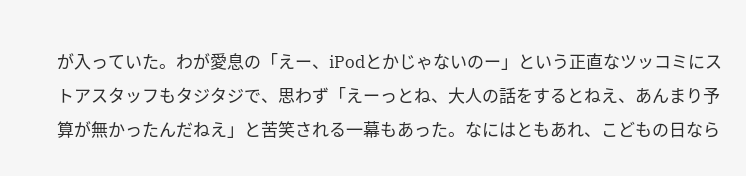が入っていた。わが愛息の「えー、iPodとかじゃないのー」という正直なツッコミにストアスタッフもタジタジで、思わず「えーっとね、大人の話をするとねえ、あんまり予算が無かったんだねえ」と苦笑される一幕もあった。なにはともあれ、こどもの日なら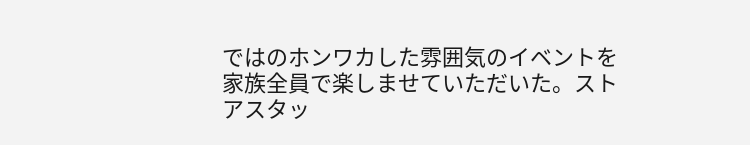ではのホンワカした雰囲気のイベントを家族全員で楽しませていただいた。ストアスタッ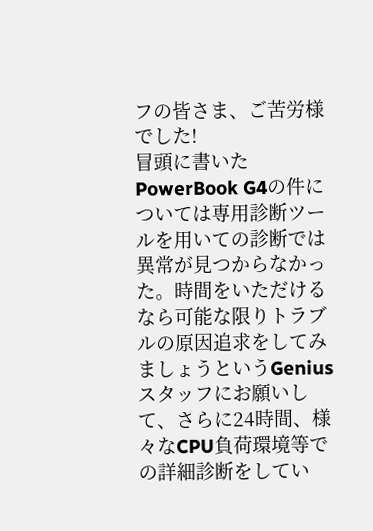フの皆さま、ご苦労様でした!
冒頭に書いたPowerBook G4の件については専用診断ツールを用いての診断では異常が見つからなかった。時間をいただけるなら可能な限りトラブルの原因追求をしてみましょうというGeniusスタッフにお願いして、さらに24時間、様々なCPU負荷環境等での詳細診断をしてい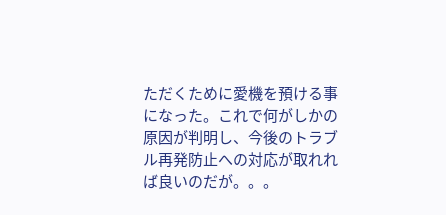ただくために愛機を預ける事になった。これで何がしかの原因が判明し、今後のトラブル再発防止への対応が取れれば良いのだが。。。